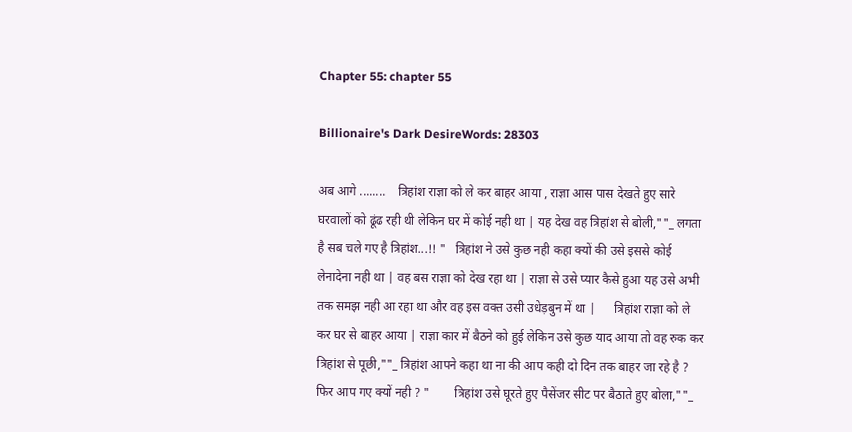Chapter 55: chapter 55

Billionaire's Dark DesireWords: 28303

अब आगे ........    त्रिहांश राज्ञा को ले कर बाहर आया , राज्ञा आस पास देखते हुए सारे घरवालों को ढूंढ रही थी लेकिन घर में कोई नही था | यह देख वह त्रिहांश से बोली,""_ लगता है सब चले गए है त्रिहांश...!! "   त्रिहांश ने उसे कुछ नही कहा क्यों की उसे इससे कोई लेनादेना नही था | वह बस राज्ञा को देख रहा था | राज्ञा से उसे प्यार कैसे हुआ यह उसे अभी तक समझ नही आ रहा था और वह इस वक्त उसी उधेड़बुन में था |      त्रिहांश राज्ञा को ले कर घर से बाहर आया | राज्ञा कार में बैठने को हुई लेकिन उसे कुछ याद आया तो वह रुक कर त्रिहांश से पूछी,""_ त्रिहांश आपने कहा था ना की आप कही दो दिन तक बाहर जा रहे है ? फिर आप गए क्यों नही ? "        त्रिहांश उसे घूरते हुए पैसेंजर सीट पर बैठाते हुए बोला,""_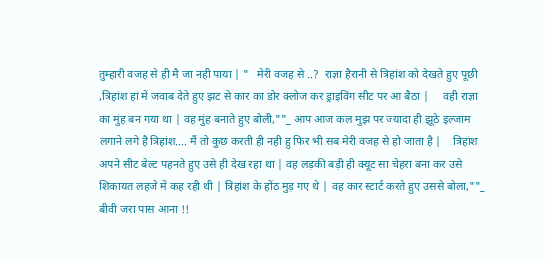तुम्हारी वजह से ही मै जा नही पाया | "   मेरी वजह से ..?  राज्ञा हैरानी से त्रिहांश को देखते हुए पूछी ,त्रिहांश हां में जवाब देते हुए झट से कार का डोर क्लोज कर ड्राइविंग सीट पर आ बैठा |     वही राज्ञा का मुंह बन गया था | वह मुंह बनाते हुए बोली,""_ आप आज कल मुझ पर ज्यादा ही झूठे इल्जाम लगाने लगे है त्रिहांश.... मैं तो कुछ करती ही नही हु फिर भी सब मेरी वजह से हो जाता है |    त्रिहांश अपने सीट बेल्ट पहनते हुए उसे ही देख रहा था | वह लड़की बड़ी ही क्यूट सा चेहरा बना कर उसे शिकायत लहजे में कह रही थी | त्रिहांश के होंठ मुड़ गए थे | वह कार स्टार्ट करते हुए उससे बोला,""_ बीवी जरा पास आना !!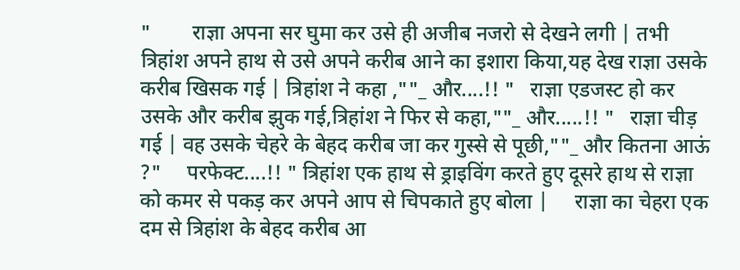"        राज्ञा अपना सर घुमा कर उसे ही अजीब नजरो से देखने लगी | तभी त्रिहांश अपने हाथ से उसे अपने करीब आने का इशारा किया,यह देख राज्ञा उसके करीब खिसक गई | त्रिहांश ने कहा ,""_ और....!! "   राज्ञा एडजस्ट हो कर उसके और करीब झुक गई,त्रिहांश ने फिर से कहा,""_ और.....!! "   राज्ञा चीड़ गई | वह उसके चेहरे के बेहद करीब जा कर गुस्से से पूछी,""_ और कितना आऊं ?"     परफेक्ट....!! " त्रिहांश एक हाथ से ड्राइविंग करते हुए दूसरे हाथ से राज्ञा को कमर से पकड़ कर अपने आप से चिपकाते हुए बोला |     राज्ञा का चेहरा एक दम से त्रिहांश के बेहद करीब आ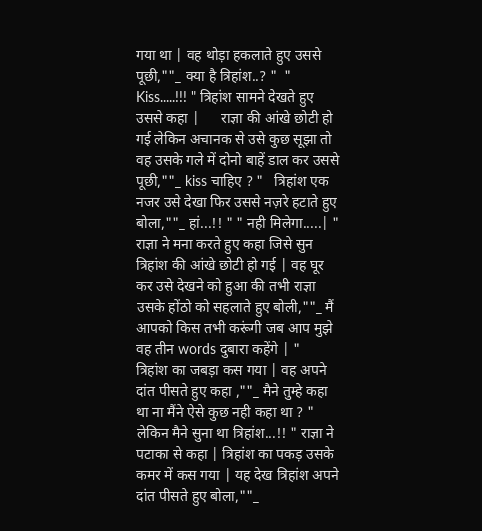गया था | वह थोड़ा हकलाते हुए उससे पूछी,""_ क्या है त्रिहांश..? "  " Kiss.....!!! " त्रिहांश सामने देखते हुए उससे कहा |      राज्ञा की आंखे छोटी हो गई लेकिन अचानक से उसे कुछ सूझा तो वह उसके गले में दोनो बाहें डाल कर उससे पूछी,""_ kiss चाहिए ? "   त्रिहांश एक नजर उसे देखा फिर उससे नज़रे हटाते हुए बोला,""_ हां...!! " " नही मिलेगा.....| " राज्ञा ने मना करते हुए कहा जिसे सुन त्रिहांश की आंखे छोटी हो गई | वह घूर कर उसे देखने को हुआ की तभी राज्ञा उसके होंठो को सहलाते हुए बोली,""_ मैं आपको किस तभी करूंगी जब आप मुझे वह तीन words दुबारा कहेंगे | "   त्रिहांश का जबड़ा कस गया | वह अपने दांत पीसते हुए कहा ,""_ मैने तुम्हे कहा था ना मैंने ऐसे कुछ नही कहा था ? "  लेकिन मैने सुना था त्रिहांश...!! " राज्ञा ने पटाका से कहा | त्रिहांश का पकड़ उसके कमर में कस गया | यह देख त्रिहांश अपने दांत पीसते हुए बोला,""_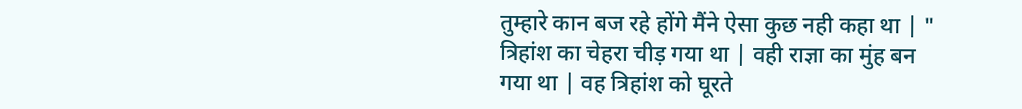तुम्हारे कान बज रहे होंगे मैंने ऐसा कुछ नही कहा था | "   त्रिहांश का चेहरा चीड़ गया था | वही राज्ञा का मुंह बन गया था | वह त्रिहांश को घूरते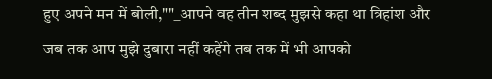हुए अपने मन में बोली,""_आपने वह तीन शब्द मुझसे कहा था त्रिहांश और जब तक आप मुझे दुबारा नहीं कहेंगे तब तक में भी आपको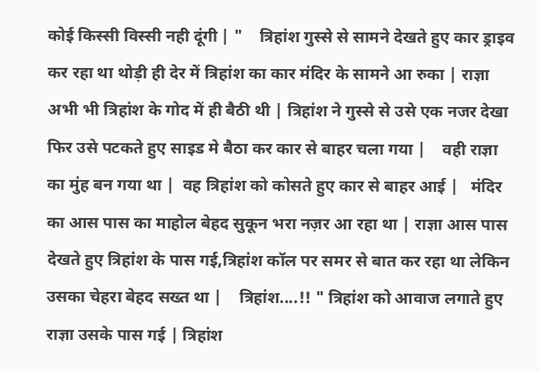कोई किस्सी विस्सी नही दूंगी | "    त्रिहांश गुस्से से सामने देखते हुए कार ड्राइव कर रहा था थोड़ी ही देर में त्रिहांश का कार मंदिर के सामने आ रुका | राज्ञा अभी भी त्रिहांश के गोद में ही बैठी थी | त्रिहांश ने गुस्से से उसे एक नजर देखा फिर उसे पटकते हुए साइड मे बैठा कर कार से बाहर चला गया |    वही राज्ञा का मुंह बन गया था |  वह त्रिहांश को कोसते हुए कार से बाहर आई |   मंदिर का आस पास का माहोल बेहद सुकून भरा नज़र आ रहा था | राज्ञा आस पास देखते हुए त्रिहांश के पास गई,त्रिहांश कॉल पर समर से बात कर रहा था लेकिन उसका चेहरा बेहद सख्त था |    त्रिहांश....!! " त्रिहांश को आवाज लगाते हुए राज्ञा उसके पास गई | त्रिहांश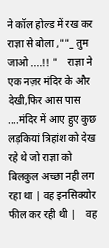ने कॉल होल्ड में रख कर राज्ञा से बोला ,""_ तुम जाओ ....!! "    राज्ञा ने एक नज़र मंदिर के और देखी,फिर आस पास ....मंदिर में आए हुए कुछ लड़कियां त्रिहांश को देख रहे थे जो राज्ञा को बिलकुल अच्छा नही लग रहा था | वह इनसिक्योर फील कर रही थी |    वह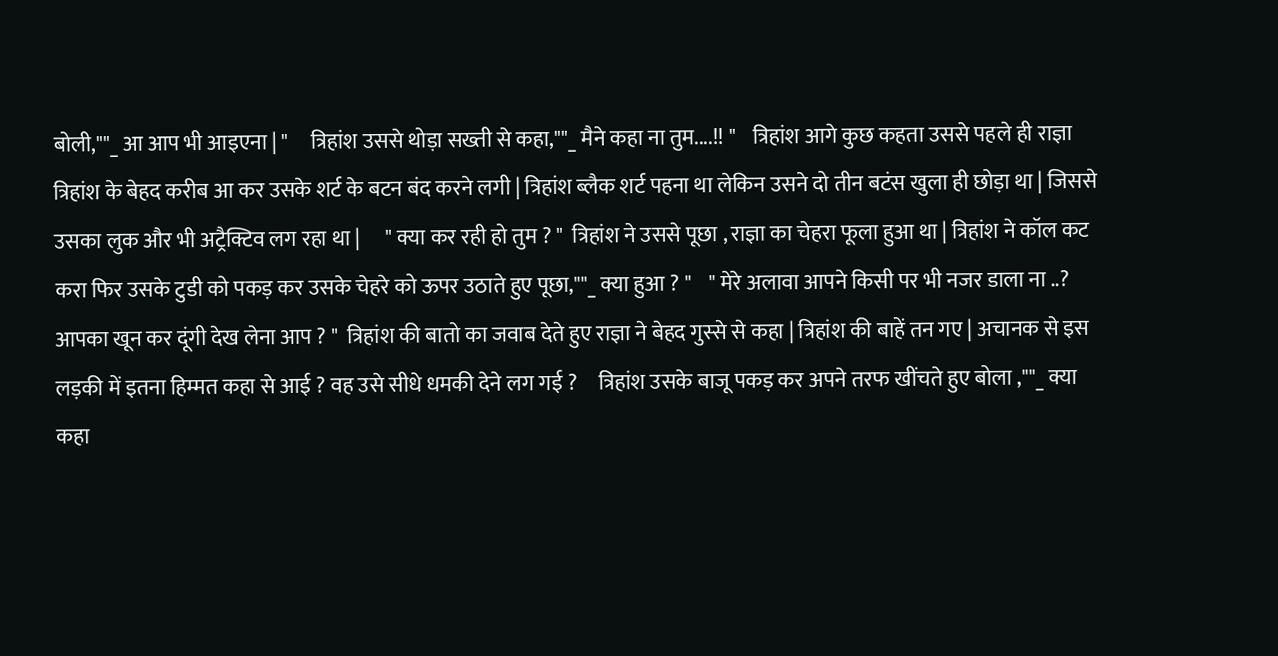बोली,""_ आ आप भी आइएना | "     त्रिहांश उससे थोड़ा सख्ती से कहा,""_ मैने कहा ना तुम....!! "    त्रिहांश आगे कुछ कहता उससे पहले ही राज्ञा त्रिहांश के बेहद करीब आ कर उसके शर्ट के बटन बंद करने लगी | त्रिहांश ब्लैक शर्ट पहना था लेकिन उसने दो तीन बटंस खुला ही छोड़ा था | जिससे उसका लुक और भी अट्रैक्टिव लग रहा था |      " क्या कर रही हो तुम ? "  त्रिहांश ने उससे पूछा , राज्ञा का चेहरा फूला हुआ था | त्रिहांश ने कॉल कट करा फिर उसके टुडी को पकड़ कर उसके चेहरे को ऊपर उठाते हुए पूछा,""_ क्या हुआ ? "    " मेरे अलावा आपने किसी पर भी नजर डाला ना ..? आपका खून कर दूंगी देख लेना आप ? "  त्रिहांश की बातो का जवाब देते हुए राज्ञा ने बेहद गुस्से से कहा | त्रिहांश की बाहें तन गए | अचानक से इस लड़की में इतना हिम्मत कहा से आई ? वह उसे सीधे धमकी देने लग गई ?     त्रिहांश उसके बाजू पकड़ कर अपने तरफ खींचते हुए बोला ,""_ क्या कहा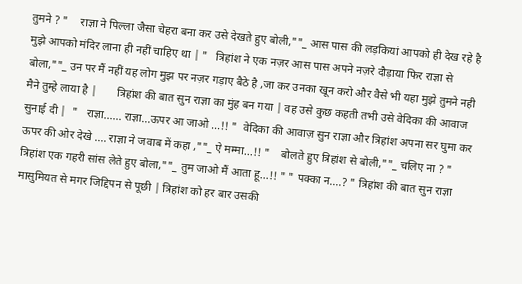तुमने ? "    राज्ञा ने पिल्ला जैसा चेहरा बना कर उसे देखते हुए बोली,""_ आस पास की लड़कियां आपको ही देख रहे है मुझे आपको मंदिर लाना ही नहीं चाहिए था | "   त्रिहांश ने एक नज़र आस पास अपने नज़रे दौड़ाया फिर राज्ञा से बोला,""_ उन पर मैं नहीं यह लोग मुझ पर नज़र गड़ाए बैठे है ,जा कर उनका खून करो और वैसे भी यहा मुझे तुमने नही मैने तुम्हे लाया है |       त्रिहांश की बात सुन राज्ञा का मुंह बन गया | वह उसे कुछ कहती तभी उसे वेदिका की आवाज सुनाई दी |  "   राज्ञा...... राज्ञा...ऊपर आ जाओ ...!! "  वेदिका की आवाज़ सुन राज्ञा और त्रिहांश अपना सर घुमा कर ऊपर की ओर देखे .... राज्ञा ने जवाब में कहा ,""_ ऐ मम्मा...!! "    बोलते हुए त्रिहांश से बोली,""_ चलिए ना ? "   त्रिहांश एक गहरी सांस लेते हुए बोला,""_ तुम जाओ मैं आता हू...!! " " पक्का न....? " त्रिहांश की बात सुन राज्ञा मासुमियत से मगर जिद्दिपन से पूछी | त्रिहांश को हर बार उसकी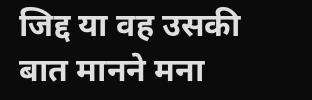जिद्द या वह उसकी बात मानने मना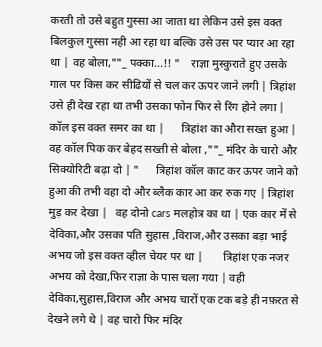करती तो उसे बहुत गुस्सा आ जाता था लेकिन उसे इस वक्त बिलकुल गुस्सा नही आ रहा था बल्कि उसे उस पर प्यार आ रहा था | वह बोला,""_ पक्का...!! "    राज्ञा मुस्कुराते हुए उसके गाल पर किस कर सीढियों से चल कर ऊपर जाने लगी | त्रिहांश उसे ही देख रहा था तभी उसका फोन फिर से रिंग होने लगा | कॉल इस वक्त समर का था |      त्रिहांश का औरा सख्त हुआ | वह कॉल पिक कर बेहद सख्ती से बोला ,""_ मंदिर के चारो और सिक्योरिटी बढ़ा दो | "      त्रिहांश कॉल काट कर ऊपर जाने को हुआ की तभी वहा दो और ब्लैक कार आ कर रुक गए | त्रिहांश मुड़ कर देखा |   वह दोनो cars मलहोत्र का था | एक कार में से देविका,और उसका पति सुहास ,विराज,और उसका बड़ा भाई अभय जो इस वक्त व्हील चेयर पर था |       त्रिहांश एक नजर अभय को देखा,फिर राज्ञा के पास चला गया | वही देविका,सुहास,विराज और अभय चारों एक टक बड़े ही नफ़रत से देखने लगे थे | वह चारो फिर मंदिर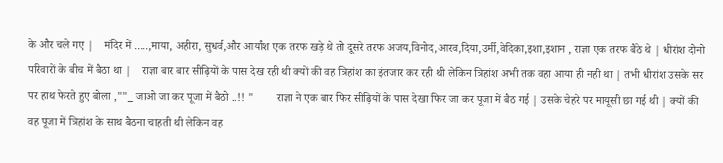के और चले गए |    मंदिर में .....,माया, अहीरा, सुधर्व,और आर्यांश एक तरफ खड़े थे तो दूसरे तरफ अजय,विनोद,आरव,दिया,उर्मी,वेदिका,इशा,इशान , राज्ञा एक तरफ बैठे थे | धीरांश दोनो परिवारों के बीच में बैठा था |    राज्ञा बार बार सीढ़ियों के पास देख रही थी क्यों की वह त्रिहांश का इंतजार कर रही थी लेकिन त्रिहांश अभी तक वहा आया ही नही था | तभी धीरांश उसके सर पर हाथ फेरते हुए बोला ,""_ जाओ जा कर पूजा में बैठो ..!! "        राज्ञा ने एक बार फिर सीढ़ियों के पास देखा फिर जा कर पूजा में बैठ गई | उसके चेहरे पर मायूसी छा गई थी | क्यों की वह पूजा में त्रिहांश के साथ बैठना चाहती थी लेकिन वह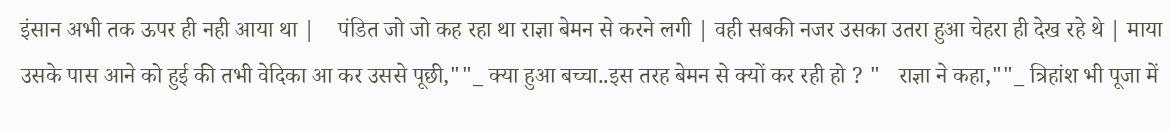इंसान अभी तक ऊपर ही नही आया था |    पंडित जो जो कह रहा था राज्ञा बेमन से करने लगी | वही सबकी नजर उसका उतरा हुआ चेहरा ही देख रहे थे | माया उसके पास आने को हुई की तभी वेदिका आ कर उससे पूछी,""_ क्या हुआ बच्चा..इस तरह बेमन से क्यों कर रही हो ? "   राज्ञा ने कहा,""_ त्रिहांश भी पूजा में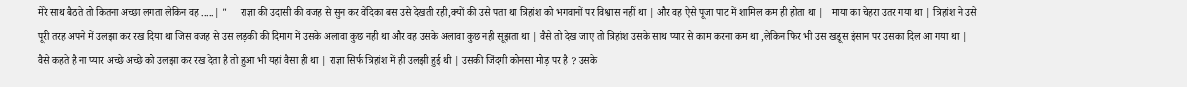मेरे साथ बैठते तो कितना अच्छा लगता लेकिन वह .....| "     राज्ञा की उदासी की वजह से सुन कर वेदिका बस उसे देखती रही,क्यों की उसे पता था त्रिहांश को भगवानों पर विश्वास नहीं था | और वह ऐसे पूजा पाट में शामिल कम ही होता था |   माया का चेहरा उतर गया था | त्रिहांश ने उसे पूरी तरह अपने में उलझा कर रख दिया था जिस वजह से उस लड़की की दिमाग में उसके अलावा कुछ नही था और वह उसके अलावा कुछ नही सूझता था | वैसे तो देख जाए तो त्रिहांश उसके साथ प्यार से काम करना कम था ,लेकिन फिर भी उस खडूस इंसान पर उसका दिल आ गया था |      वैसे कहते है ना प्यार अच्छे अच्छे को उलझा कर रख देता है तो हुआ भी यहां वैसा ही था | राज्ञा सिर्फ त्रिहांश में ही उलझी हुई थी | उसकी जिंदगी कोनसा मोड़ पर है ? उसके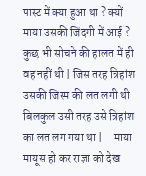पास्ट में क्या हुआ था ? क्यों माया उसकी जिंदगी में आई ? कुछ भी सोचने की हालत में ही वह नहीं थी | जिस तरह त्रिहांश उसकी जिस्म की लत लगी थी बिलकुल उसी तरह उसे त्रिहांश का लत लग गया था |     माया मायूस हो कर राज्ञा को देख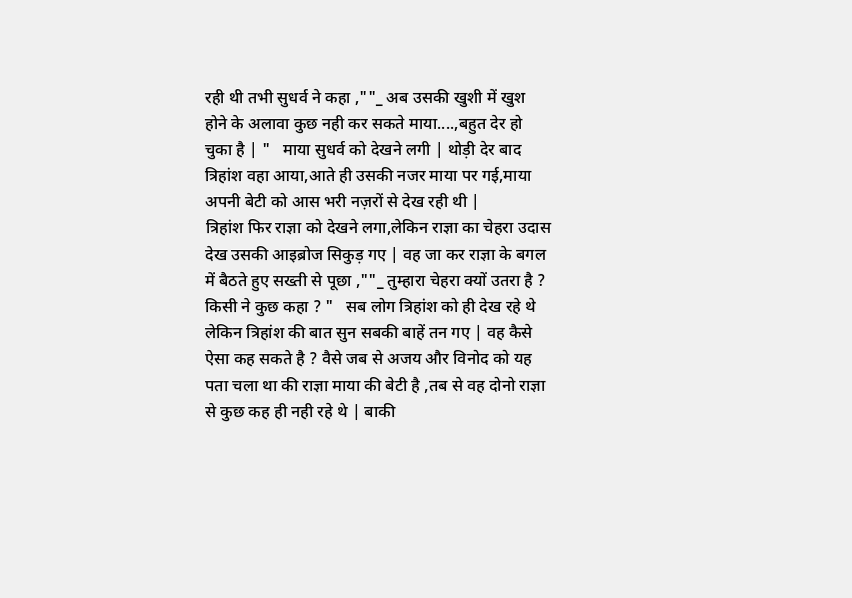रही थी तभी सुधर्व ने कहा ,""_ अब उसकी खुशी में खुश होने के अलावा कुछ नही कर सकते माया....,बहुत देर हो चुका है | "   माया सुधर्व को देखने लगी | थोड़ी देर बाद त्रिहांश वहा आया,आते ही उसकी नजर माया पर गई,माया अपनी बेटी को आस भरी नज़रों से देख रही थी |          त्रिहांश फिर राज्ञा को देखने लगा,लेकिन राज्ञा का चेहरा उदास देख उसकी आइब्रोज सिकुड़ गए | वह जा कर राज्ञा के बगल में बैठते हुए सख्ती से पूछा ,""_ तुम्हारा चेहरा क्यों उतरा है ? किसी ने कुछ कहा ? "   सब लोग त्रिहांश को ही देख रहे थे लेकिन त्रिहांश की बात सुन सबकी बाहें तन गए | वह कैसे ऐसा कह सकते है ? वैसे जब से अजय और विनोद को यह पता चला था की राज्ञा माया की बेटी है ,तब से वह दोनो राज्ञा से कुछ कह ही नही रहे थे | बाकी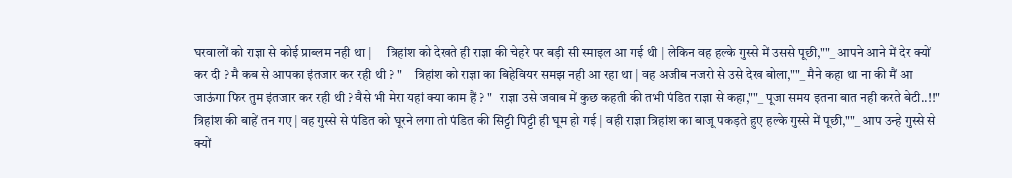घरवालों को राज्ञा से कोई प्राब्लम नही था |      त्रिहांश को देखते ही राज्ञा की चेहरे पर बड़ी सी स्माइल आ गई थी | लेकिन वह हल्के गुस्से में उससे पूछी,""_ आपने आने में देर क्यों कर दी ? मै कब से आपका इंतजार कर रही थी ? "     त्रिहांश को राज्ञा का बिहेवियर समझ नही आ रहा था | वह अजीब नजरो से उसे देख बोला,""_ मैने कहा था ना की मैं आ जाऊंगा फिर तुम इंतजार कर रही थी ? वैसे भी मेरा यहां क्या काम हैं ? "   राज्ञा उसे जवाब में कुछ कहती की तभी पंडित राज्ञा से कहा,""_ पूजा समय इतना बात नही करते बेटी..!!"   त्रिहांश की बाहें तन गए | वह गुस्से से पंडित को घूरने लगा तो पंडित की सिट्टी पिट्टी ही घूम हो गई | वही राज्ञा त्रिहांश का बाजू पकड़ते हुए हल्के गुस्से में पूछी,""_ आप उन्हे गुस्से से क्यों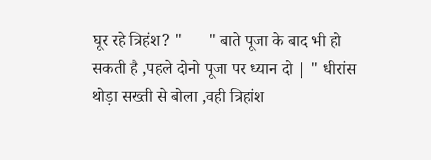घूर रहे त्रिहंश? "      " बाते पूजा के बाद भी हो सकती है ,पहले दोनो पूजा पर ध्यान दो | " धीरांस थोड़ा सख्ती से बोला ,वही त्रिहांश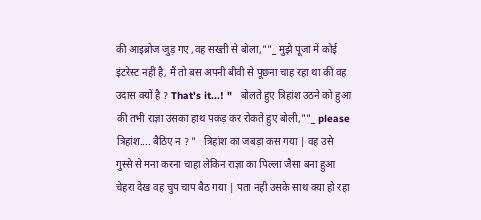की आइब्रोज जुड़ गए ,वह सख्ती से बोला,""_ मुझे पूजा में कोई इंटरेस्ट नहीं है, मैं तो बस अपनी बीवी से पूछना चाह रहा था की वह उदास क्यों है ? That's it...! "   बोलते हुए त्रिहांश उठने को हुआ की तभी राज्ञा उसका हाथ पकड़ कर रोकते हुए बोली,""_ please त्रिहांश.... बैठिए न ? "   त्रिहांश का जबड़ा कस गया | वह उसे गुस्से से मना करना चाहा लेकिन राज्ञा का पिल्ला जैसा बना हुआ चेहरा देख वह चुप चाप बैठ गया | पता नही उसके साथ क्या हो रहा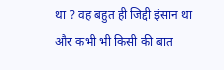था ? वह बहुत ही जिद्दी इंसान था और कभी भी किसी की बात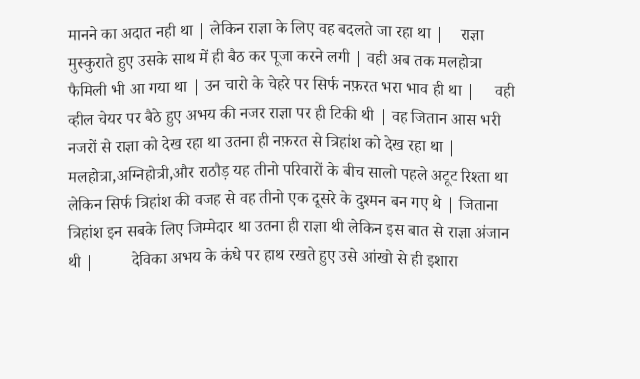मानने का अदात नही था | लेकिन राज्ञा के लिए वह बदलते जा रहा था |    राज्ञा मुस्कुराते हुए उसके साथ में ही बैठ कर पूजा करने लगी | वही अब तक मलहोत्रा फैमिली भी आ गया था | उन चारो के चेहरे पर सिर्फ नफ़रत भरा भाव ही था |     वही व्हील चेयर पर बैठे हुए अभय की नजर राज्ञा पर ही टिकी थी | वह जितान आस भरी नजरों से राज्ञा को देख रहा था उतना ही नफ़रत से त्रिहांश को देख रहा था |        मलहोत्रा,अग्निहोत्री,और राठौड़ यह तीनो परिवारों के बीच सालो पहले अटूट रिश्ता था लेकिन सिर्फ त्रिहांश की वजह से वह तीनो एक दूसरे के दुश्मन बन गए थे | जिताना त्रिहांश इन सबके लिए जिम्मेदार था उतना ही राज्ञा थी लेकिन इस बात से राज्ञा अंजान थी |         देविका अभय के कंधे पर हाथ रखते हुए उसे आंखो से ही इशारा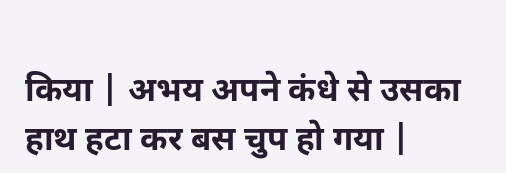किया | अभय अपने कंधे से उसका हाथ हटा कर बस चुप हो गया |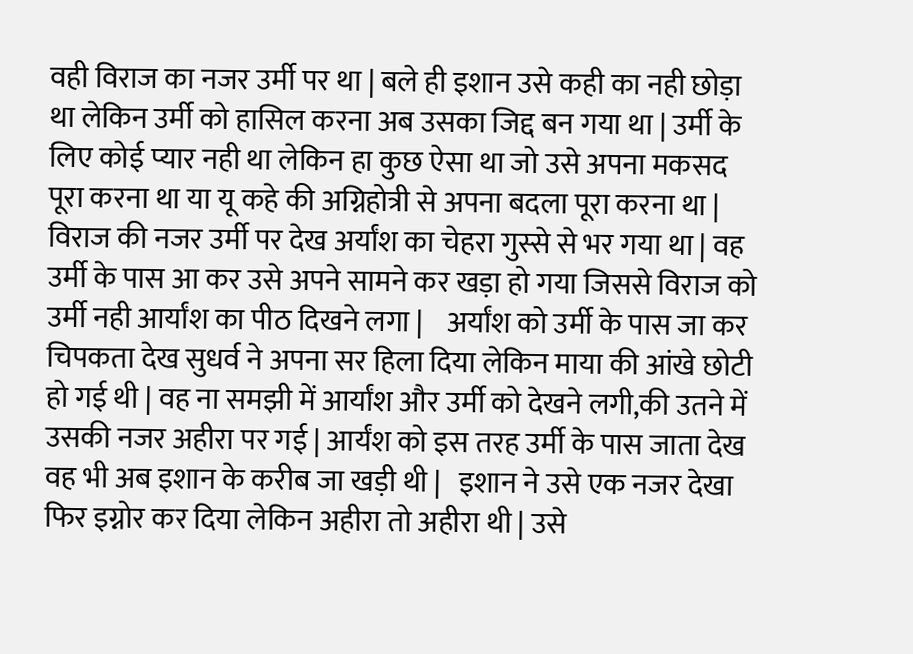वही विराज का नजर उर्मी पर था | बले ही इशान उसे कही का नही छोड़ा था लेकिन उर्मी को हासिल करना अब उसका जिद्द बन गया था | उर्मी के लिए कोई प्यार नही था लेकिन हा कुछ ऐसा था जो उसे अपना मकसद पूरा करना था या यू कहे की अग्निहोत्री से अपना बदला पूरा करना था |  विराज की नजर उर्मी पर देख अर्यांश का चेहरा गुस्से से भर गया था | वह उर्मी के पास आ कर उसे अपने सामने कर खड़ा हो गया जिससे विराज को उर्मी नही आर्यांश का पीठ दिखने लगा |    अर्यांश को उर्मी के पास जा कर चिपकता देख सुधर्व ने अपना सर हिला दिया लेकिन माया की आंखे छोटी हो गई थी | वह ना समझी में आर्यांश और उर्मी को देखने लगी,की उतने में उसकी नजर अहीरा पर गई | आर्यंश को इस तरह उर्मी के पास जाता देख वह भी अब इशान के करीब जा खड़ी थी |   इशान ने उसे एक नजर देखा फिर इग्नोर कर दिया लेकिन अहीरा तो अहीरा थी | उसे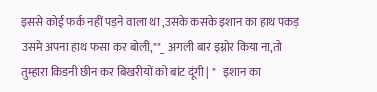इससे कोई फर्क नहीं पड़ने वाला था ,उसके कसके इशान का हाथ पकड़ उसमे अपना हाथ फसा कर बोली,""_ अगली बार इग्नोर किया ना,तो तुम्हारा किडनी छीन कर बिखरीयों को बांट दूंगी | "   इशान का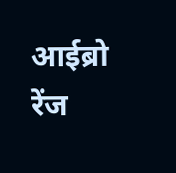आईब्रो रेंज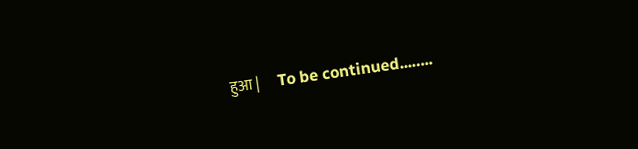हुआ |      To be continued...…..